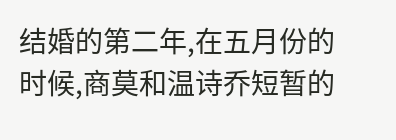结婚的第二年,在五月份的时候,商莫和温诗乔短暂的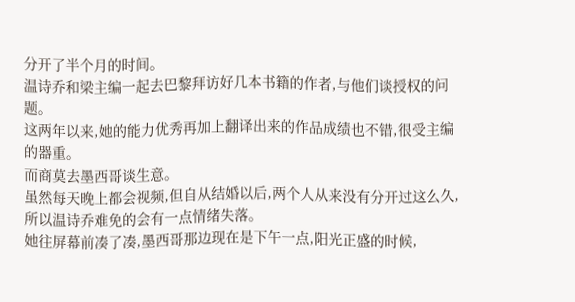分开了半个月的时间。
温诗乔和梁主编一起去巴黎拜访好几本书籍的作者,与他们谈授权的问题。
这两年以来,她的能力优秀再加上翻译出来的作品成绩也不错,很受主编的器重。
而商莫去墨西哥谈生意。
虽然每天晚上都会视频,但自从结婚以后,两个人从来没有分开过这么久,所以温诗乔难免的会有一点情绪失落。
她往屏幕前凑了凑,墨西哥那边现在是下午一点,阳光正盛的时候,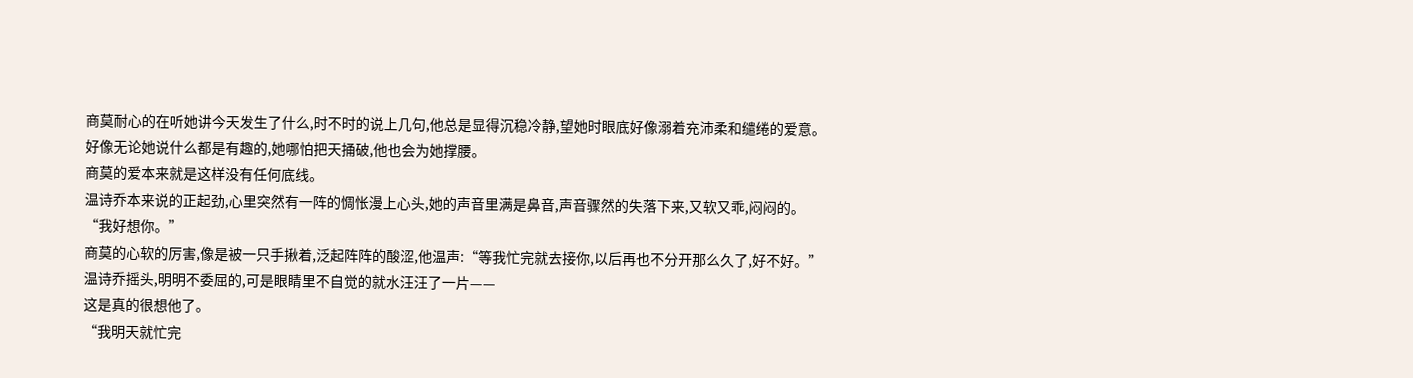商莫耐心的在听她讲今天发生了什么,时不时的说上几句,他总是显得沉稳冷静,望她时眼底好像溺着充沛柔和缱绻的爱意。
好像无论她说什么都是有趣的,她哪怕把天捅破,他也会为她撑腰。
商莫的爱本来就是这样没有任何底线。
温诗乔本来说的正起劲,心里突然有一阵的惆怅漫上心头,她的声音里满是鼻音,声音骤然的失落下来,又软又乖,闷闷的。
“我好想你。”
商莫的心软的厉害,像是被一只手揪着,泛起阵阵的酸涩,他温声:“等我忙完就去接你,以后再也不分开那么久了,好不好。”
温诗乔摇头,明明不委屈的,可是眼睛里不自觉的就水汪汪了一片——
这是真的很想他了。
“我明天就忙完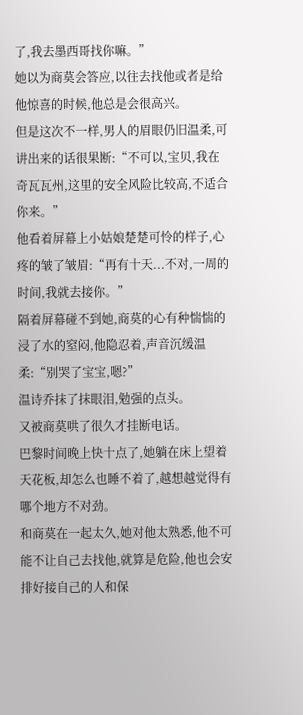了,我去墨西哥找你嘛。”
她以为商莫会答应,以往去找他或者是给他惊喜的时候,他总是会很高兴。
但是这次不一样,男人的眉眼仍旧温柔,可讲出来的话很果断:“不可以,宝贝,我在奇瓦瓦州,这里的安全风险比较高,不适合你来。”
他看着屏幕上小姑娘楚楚可怜的样子,心疼的皱了皱眉:“再有十天...不对,一周的时间,我就去接你。”
隔着屏幕碰不到她,商莫的心有种惴惴的浸了水的窒闷,他隐忍着,声音沉缓温柔:“别哭了宝宝,嗯?”
温诗乔抹了抹眼泪,勉强的点头。
又被商莫哄了很久才挂断电话。
巴黎时间晚上快十点了,她躺在床上望着天花板,却怎么也睡不着了,越想越觉得有哪个地方不对劲。
和商莫在一起太久,她对他太熟悉,他不可能不让自己去找他,就算是危险,他也会安排好接自己的人和保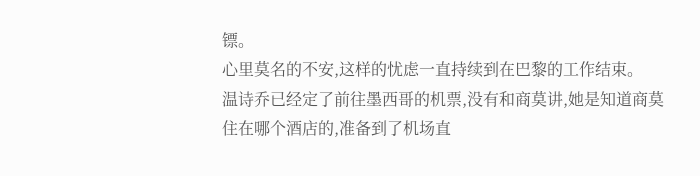镖。
心里莫名的不安,这样的忧虑一直持续到在巴黎的工作结束。
温诗乔已经定了前往墨西哥的机票,没有和商莫讲,她是知道商莫住在哪个酒店的,准备到了机场直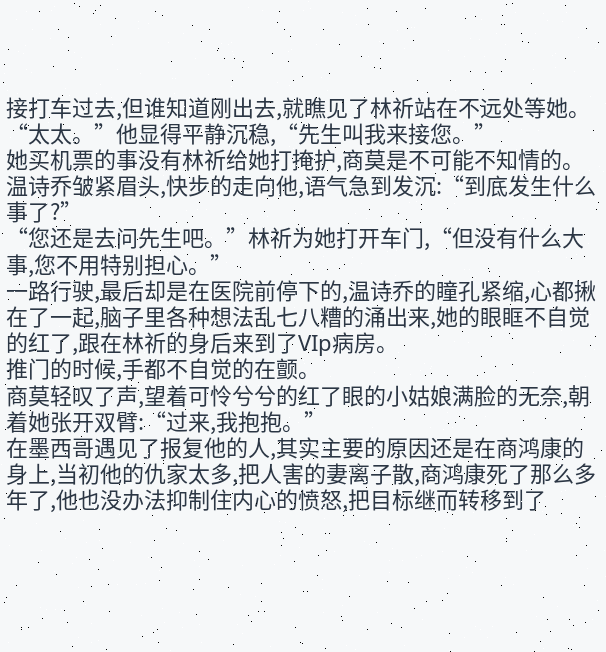接打车过去,但谁知道刚出去,就瞧见了林祈站在不远处等她。
“太太。”他显得平静沉稳,“先生叫我来接您。”
她买机票的事没有林祈给她打掩护,商莫是不可能不知情的。
温诗乔皱紧眉头,快步的走向他,语气急到发沉:“到底发生什么事了?”
“您还是去问先生吧。”林祈为她打开车门,“但没有什么大事,您不用特别担心。”
一路行驶,最后却是在医院前停下的,温诗乔的瞳孔紧缩,心都揪在了一起,脑子里各种想法乱七八糟的涌出来,她的眼眶不自觉的红了,跟在林祈的身后来到了VIp病房。
推门的时候,手都不自觉的在颤。
商莫轻叹了声,望着可怜兮兮的红了眼的小姑娘满脸的无奈,朝着她张开双臂:“过来,我抱抱。”
在墨西哥遇见了报复他的人,其实主要的原因还是在商鸿康的身上,当初他的仇家太多,把人害的妻离子散,商鸿康死了那么多年了,他也没办法抑制住内心的愤怒,把目标继而转移到了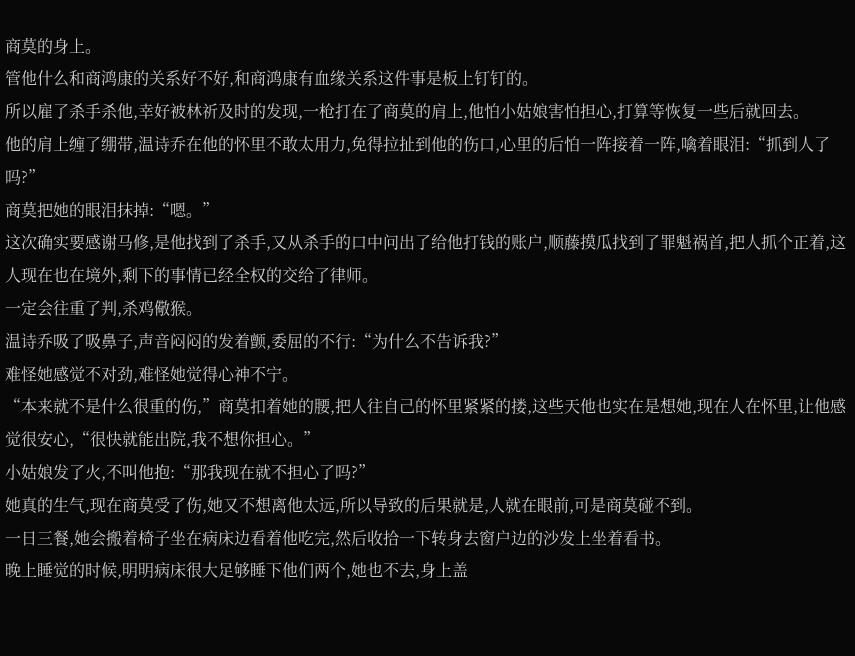商莫的身上。
管他什么和商鸿康的关系好不好,和商鸿康有血缘关系这件事是板上钉钉的。
所以雇了杀手杀他,幸好被林祈及时的发现,一枪打在了商莫的肩上,他怕小姑娘害怕担心,打算等恢复一些后就回去。
他的肩上缠了绷带,温诗乔在他的怀里不敢太用力,免得拉扯到他的伤口,心里的后怕一阵接着一阵,噙着眼泪:“抓到人了吗?”
商莫把她的眼泪抹掉:“嗯。”
这次确实要感谢马修,是他找到了杀手,又从杀手的口中问出了给他打钱的账户,顺藤摸瓜找到了罪魁祸首,把人抓个正着,这人现在也在境外,剩下的事情已经全权的交给了律师。
一定会往重了判,杀鸡儆猴。
温诗乔吸了吸鼻子,声音闷闷的发着颤,委屈的不行:“为什么不告诉我?”
难怪她感觉不对劲,难怪她觉得心神不宁。
“本来就不是什么很重的伤,”商莫扣着她的腰,把人往自己的怀里紧紧的搂,这些天他也实在是想她,现在人在怀里,让他感觉很安心,“很快就能出院,我不想你担心。”
小姑娘发了火,不叫他抱:“那我现在就不担心了吗?”
她真的生气,现在商莫受了伤,她又不想离他太远,所以导致的后果就是,人就在眼前,可是商莫碰不到。
一日三餐,她会搬着椅子坐在病床边看着他吃完,然后收拾一下转身去窗户边的沙发上坐着看书。
晚上睡觉的时候,明明病床很大足够睡下他们两个,她也不去,身上盖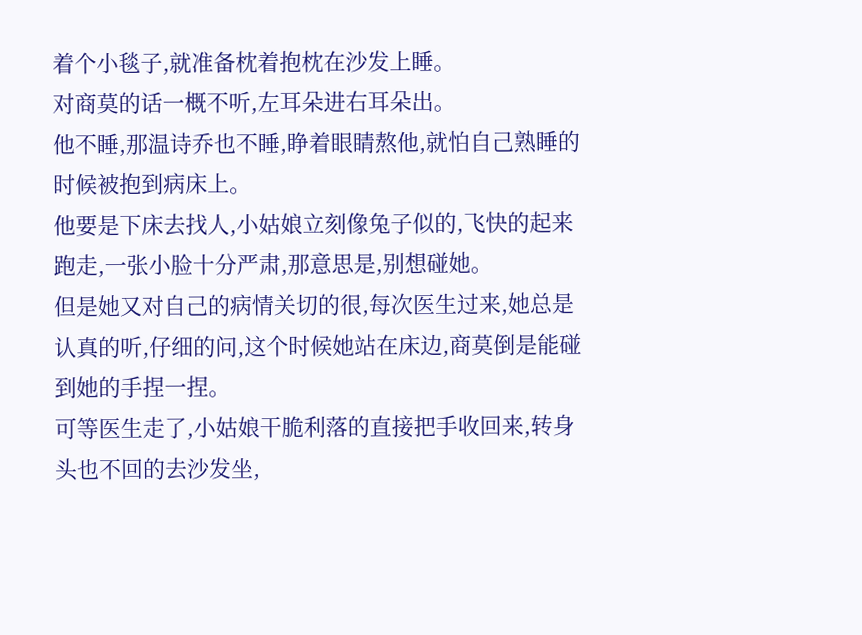着个小毯子,就准备枕着抱枕在沙发上睡。
对商莫的话一概不听,左耳朵进右耳朵出。
他不睡,那温诗乔也不睡,睁着眼睛熬他,就怕自己熟睡的时候被抱到病床上。
他要是下床去找人,小姑娘立刻像兔子似的,飞快的起来跑走,一张小脸十分严肃,那意思是,别想碰她。
但是她又对自己的病情关切的很,每次医生过来,她总是认真的听,仔细的问,这个时候她站在床边,商莫倒是能碰到她的手捏一捏。
可等医生走了,小姑娘干脆利落的直接把手收回来,转身头也不回的去沙发坐,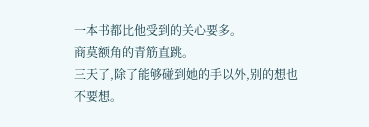一本书都比他受到的关心要多。
商莫额角的青筋直跳。
三天了,除了能够碰到她的手以外,别的想也不要想。